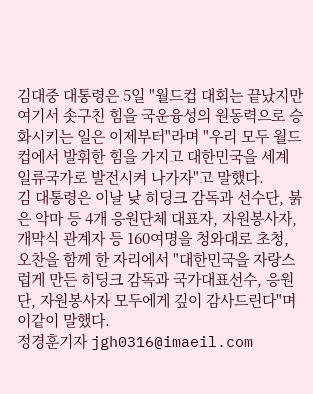김대중 대통령은 5일 "월드컵 대회는 끝났지만 여기서 솟구친 힘을 국운융성의 원동력으로 승화시키는 일은 이제부터"라며 "우리 모두 월드컵에서 발휘한 힘을 가지고 대한민국을 세계 일류국가로 발전시켜 나가자"고 말했다.
김 대통령은 이날 낮 히딩크 감독과 선수단, 붉은 악마 등 4개 응원단체 대표자, 자원봉사자, 개막식 관계자 등 160여명을 청와대로 초청, 오찬을 함께 한 자리에서 "대한민국을 자랑스럽게 만든 히딩크 감독과 국가대표선수, 응원단, 자원봉사자 모두에게 깊이 감사드린다"며 이같이 말했다.
정경훈기자 jgh0316@imaeil.com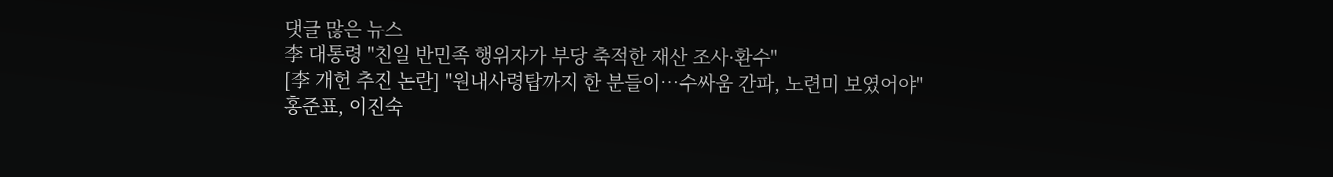댓글 많은 뉴스
李 대통령 "친일 반민족 행위자가 부당 축적한 재산 조사·환수"
[李 개헌 추진 논란] "원내사령탑까지 한 분들이…수싸움 간파, 노련미 보였어야"
홍준표, 이진숙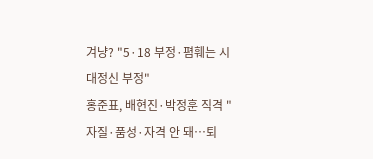겨냥? "5·18 부정·폄훼는 시대정신 부정"
홍준표, 배현진·박정훈 직격 "자질·품성·자격 안 돼…퇴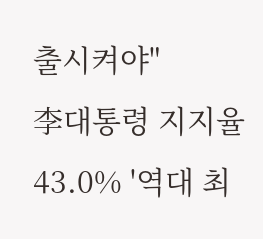출시켜야"
李대통령 지지율 43.0% '역대 최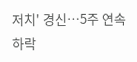저치' 경신…5주 연속 하락